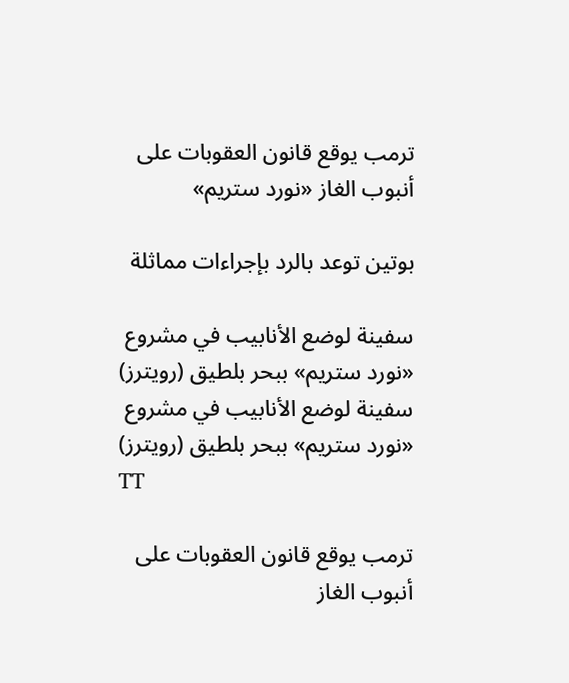ترمب يوقع قانون العقوبات على أنبوب الغاز «نورد ستريم»

بوتين توعد بالرد بإجراءات مماثلة

سفينة لوضع الأنابيب في مشروع «نورد ستريم» ببحر بلطيق (رويترز)
سفينة لوضع الأنابيب في مشروع «نورد ستريم» ببحر بلطيق (رويترز)
TT

ترمب يوقع قانون العقوبات على أنبوب الغاز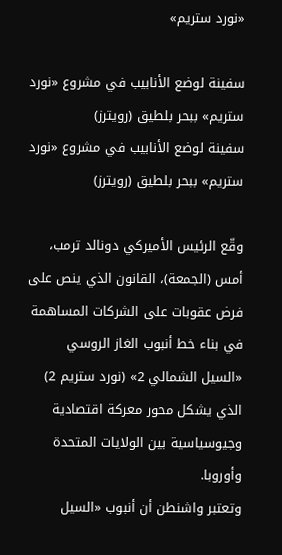«نورد ستريم»

سفينة لوضع الأنابيب في مشروع «نورد ستريم» ببحر بلطيق (رويترز)
سفينة لوضع الأنابيب في مشروع «نورد ستريم» ببحر بلطيق (رويترز)

وقّع الرئيس الأميركي دونالد ترمب، أمس (الجمعة)، القانون الذي ينص على فرض عقوبات على الشركات المساهمة في بناء خط أنبوب الغاز الروسي «السيل الشمالي 2» (نورد ستريم 2) الذي يشكل محور معركة اقتصادية وجيوسياسية بين الولايات المتحدة وأوروبا.
وتعتبر واشنطن أن أنبوب «السيل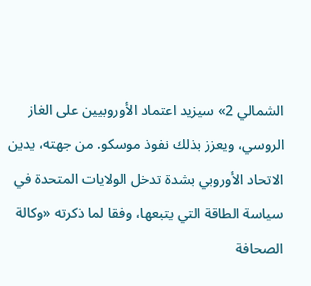الشمالي 2» سيزيد اعتماد الأوروبيين على الغاز الروسي، ويعزز بذلك نفوذ موسكو. من جهته، يدين الاتحاد الأوروبي بشدة تدخل الولايات المتحدة في سياسة الطاقة التي يتبعها، وفقا لما ذكرته «وكالة الصحافة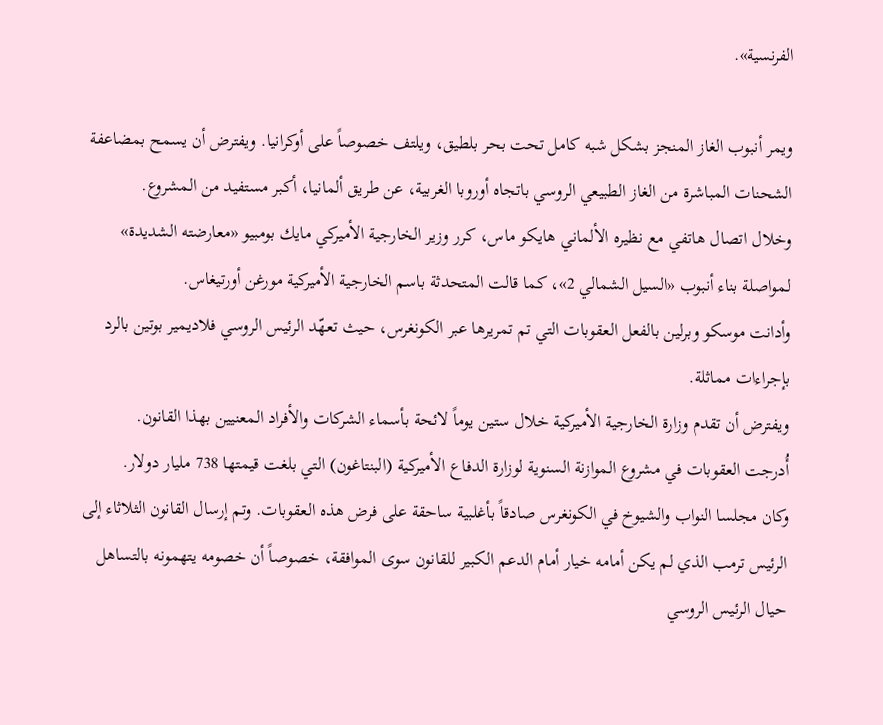الفرنسية».

ويمر أنبوب الغاز المنجز بشكل شبه كامل تحت بحر بلطيق، ويلتف خصوصاً على أوكرانيا. ويفترض أن يسمح بمضاعفة الشحنات المباشرة من الغاز الطبيعي الروسي باتجاه أوروبا الغربية، عن طريق ألمانيا، أكبر مستفيد من المشروع.
وخلال اتصال هاتفي مع نظيره الألماني هايكو ماس، كرر وزير الخارجية الأميركي مايك بومبيو «معارضته الشديدة» لمواصلة بناء أنبوب «السيل الشمالي 2»، كما قالت المتحدثة باسم الخارجية الأميركية مورغن أورتيغاس.
وأدانت موسكو وبرلين بالفعل العقوبات التي تم تمريرها عبر الكونغرس، حيث تعهّد الرئيس الروسي فلاديمير بوتين بالرد بإجراءات مماثلة.
ويفترض أن تقدم وزارة الخارجية الأميركية خلال ستين يوماً لائحة بأسماء الشركات والأفراد المعنيين بهذا القانون.
أُدرجت العقوبات في مشروع الموازنة السنوية لوزارة الدفاع الأميركية (البنتاغون) التي بلغت قيمتها 738 مليار دولار.
وكان مجلسا النواب والشيوخ في الكونغرس صادقاً بأغلبية ساحقة على فرض هذه العقوبات. وتم إرسال القانون الثلاثاء إلى الرئيس ترمب الذي لم يكن أمامه خيار أمام الدعم الكبير للقانون سوى الموافقة، خصوصاً أن خصومه يتهمونه بالتساهل حيال الرئيس الروسي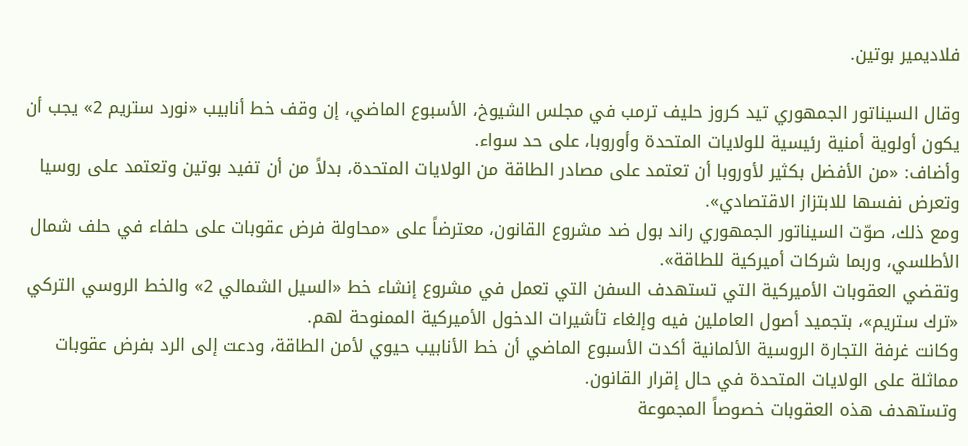فلاديمير بوتين.

وقال السيناتور الجمهوري تيد كروز حليف ترمب في مجلس الشيوخ، الأسبوع الماضي، إن وقف خط أنابيب «نورد ستريم 2» يجب أن يكون أولوية أمنية رئيسية للولايات المتحدة وأوروبا، على حد سواء.
وأضاف: «من الأفضل بكثير لأوروبا أن تعتمد على مصادر الطاقة من الولايات المتحدة، بدلاً من أن تفيد بوتين وتعتمد على روسيا وتعرض نفسها للابتزاز الاقتصادي».
ومع ذلك، صوّت السيناتور الجمهوري راند بول ضد مشروع القانون، معترضاً على «محاولة فرض عقوبات على حلفاء في حلف شمال الأطلسي، وربما شركات أميركية للطاقة».
وتقضي العقوبات الأميركية التي تستهدف السفن التي تعمل في مشروع إنشاء خط «السيل الشمالي 2» والخط الروسي التركي «ترك ستريم»، بتجميد أصول العاملين فيه وإلغاء تأشيرات الدخول الأميركية الممنوحة لهم.
وكانت غرفة التجارة الروسية الألمانية أكدت الأسبوع الماضي أن خط الأنابيب حيوي لأمن الطاقة، ودعت إلى الرد بفرض عقوبات مماثلة على الولايات المتحدة في حال إقرار القانون.
وتستهدف هذه العقوبات خصوصاً المجموعة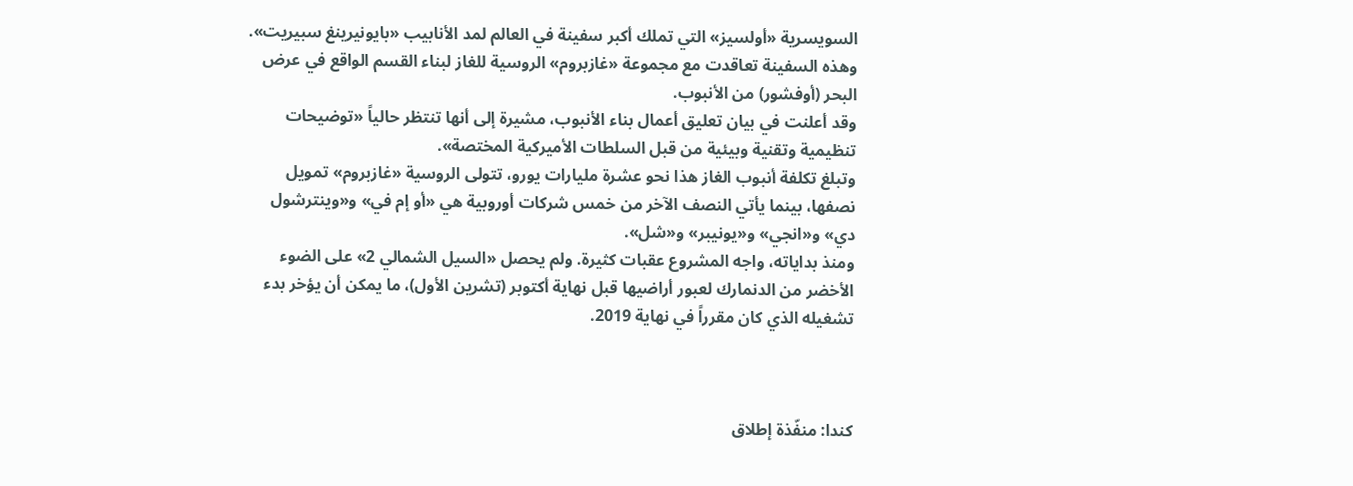السويسرية «أولسيز» التي تملك أكبر سفينة في العالم لمد الأنابيب «بايونيرينغ سبيريت». وهذه السفينة تعاقدت مع مجموعة «غازبروم» الروسية للغاز لبناء القسم الواقع في عرض البحر (أوفشور) من الأنبوب.
وقد أعلنت في بيان تعليق أعمال بناء الأنبوب، مشيرة إلى أنها تنتظر حالياً «توضيحات تنظيمية وتقنية وبيئية من قبل السلطات الأميركية المختصة».
وتبلغ تكلفة أنبوب الغاز هذا نحو عشرة مليارات يورو، تتولى الروسية «غازبروم» تمويل نصفها، بينما يأتي النصف الآخر من خمس شركات أوروبية هي «أو إم في» و«وينترشول دي» و«انجي» و«يونيبر» و«شل».
ومنذ بداياته، واجه المشروع عقبات كثيرة. ولم يحصل «السيل الشمالي 2» على الضوء الأخضر من الدنمارك لعبور أراضيها قبل نهاية أكتوبر (تشرين الأول)، ما يمكن أن يؤخر بدء تشغيله الذي كان مقرراً في نهاية 2019.



كندا: منفّذة إطلاق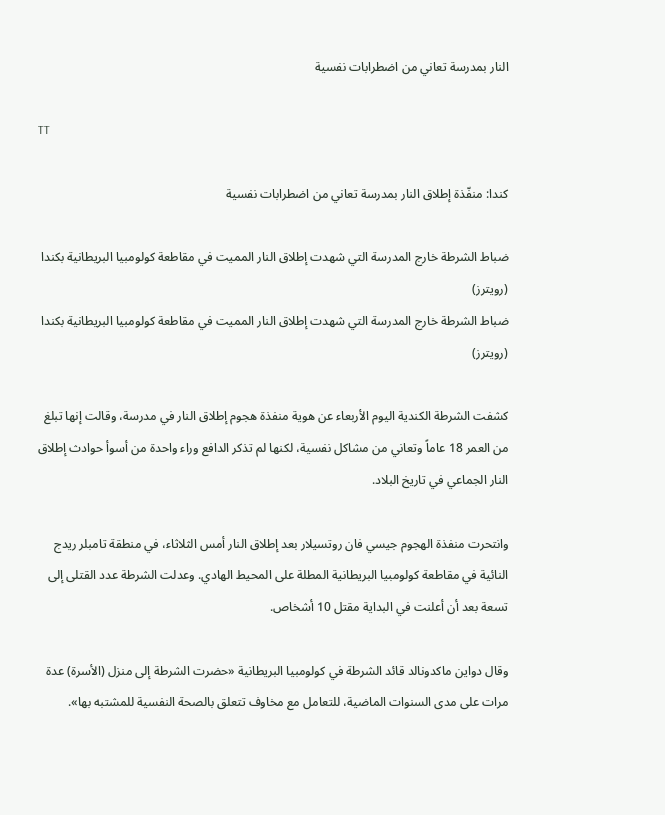النار بمدرسة تعاني من اضطرابات نفسية

TT

كندا: منفّذة إطلاق النار بمدرسة تعاني من اضطرابات نفسية

ضباط الشرطة خارج المدرسة التي شهدت إطلاق النار المميت في مقاطعة كولومبيا البريطانية بكندا (رويترز)
ضباط الشرطة خارج المدرسة التي شهدت إطلاق النار المميت في مقاطعة كولومبيا البريطانية بكندا (رويترز)

كشفت الشرطة الكندية اليوم الأربعاء عن هوية منفذة هجوم إطلاق النار في مدرسة، وقالت إنها تبلغ من العمر 18 عاماً وتعاني من مشاكل نفسية، لكنها لم تذكر الدافع وراء واحدة من أسوأ حوادث إطلاق النار الجماعي في تاريخ البلاد.

وانتحرت منفذة الهجوم جيسي فان روتسيلار بعد إطلاق النار أمس الثلاثاء، في منطقة تامبلر ريدج النائية في مقاطعة كولومبيا البريطانية المطلة على المحيط الهادي. وعدلت الشرطة عدد القتلى إلى تسعة بعد أن أعلنت في البداية مقتل 10 أشخاص.

وقال دواين ماكدونالد قائد الشرطة في كولومبيا البريطانية «حضرت الشرطة إلى منزل (الأسرة) عدة مرات على مدى السنوات الماضية، للتعامل مع مخاوف تتعلق بالصحة النفسية للمشتبه بها».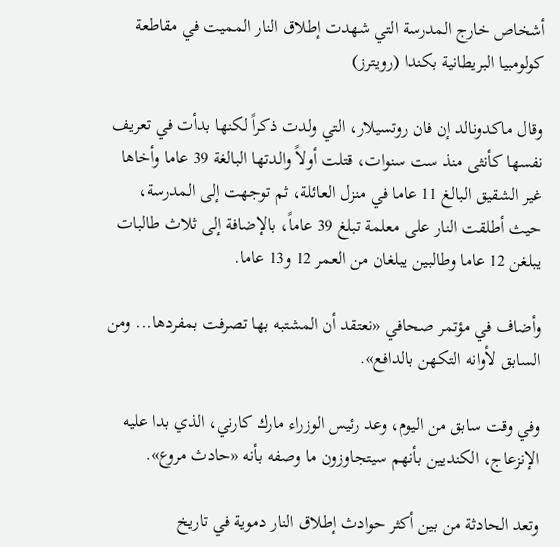أشخاص خارج المدرسة التي شهدت إطلاق النار المميت في مقاطعة كولومبيا البريطانية بكندا (رويترز)

وقال ماكدونالد إن فان روتسيلار، التي ولدت ذكراً لكنها بدأت في تعريف نفسها كأنثى منذ ست سنوات، قتلت أولاً والدتها البالغة 39 عاما وأخاها غير الشقيق البالغ 11 عاما في منزل العائلة، ثم توجهت إلى المدرسة، حيث أطلقت النار على معلمة تبلغ 39 عاماً، بالإضافة إلى ثلاث طالبات يبلغن 12 عاما وطالبين يبلغان من العمر 12 و13 عاما.

وأضاف في مؤتمر صحافي «نعتقد أن المشتبه بها تصرفت بمفردها... ومن السابق لأوانه التكهن بالدافع».

وفي وقت سابق من اليوم، وعد رئيس الوزراء مارك كارني، الذي بدا عليه الإنزعاج، الكنديين بأنهم سيتجاوزون ما وصفه بأنه «حادث مروع».

وتعد الحادثة من بين أكثر حوادث إطلاق النار دموية في تاريخ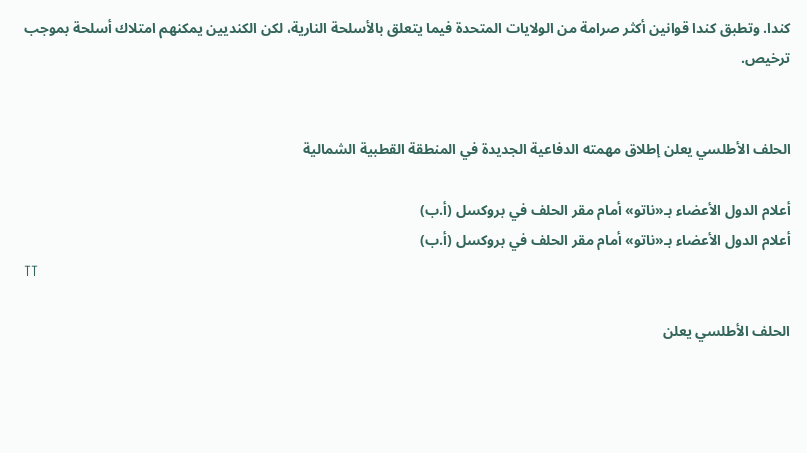كندا. وتطبق كندا قوانين أكثر صرامة من الولايات المتحدة فيما يتعلق بالأسلحة النارية، لكن الكنديين يمكنهم امتلاك أسلحة بموجب ترخيص.


الحلف الأطلسي يعلن إطلاق مهمته الدفاعية الجديدة في المنطقة القطبية الشمالية

أعلام الدول الأعضاء بـ«ناتو» أمام مقر الحلف في بروكسل (أ.ب)
أعلام الدول الأعضاء بـ«ناتو» أمام مقر الحلف في بروكسل (أ.ب)
TT

الحلف الأطلسي يعلن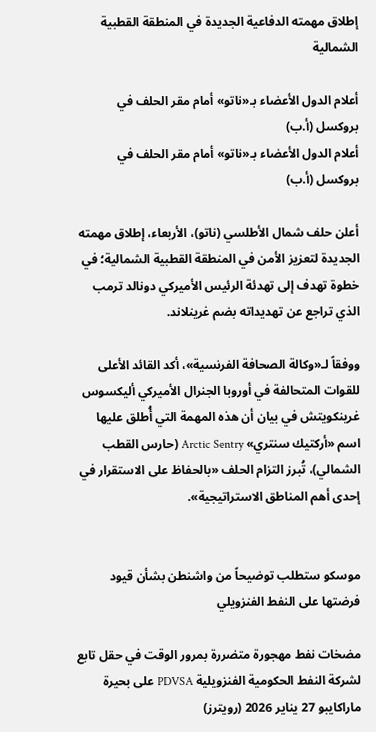إطلاق مهمته الدفاعية الجديدة في المنطقة القطبية الشمالية

أعلام الدول الأعضاء بـ«ناتو» أمام مقر الحلف في بروكسل (أ.ب)
أعلام الدول الأعضاء بـ«ناتو» أمام مقر الحلف في بروكسل (أ.ب)

أعلن حلف شمال الأطلسي (ناتو)، الأربعاء، إطلاق مهمته الجديدة لتعزيز الأمن في المنطقة القطبية الشمالية؛ في خطوة تهدف إلى تهدئة الرئيس الأميركي دونالد ترمب الذي تراجع عن تهديداته بضم غرينلاند.

ووفقاً لـ«وكالة الصحافة الفرنسية»، أكد القائد الأعلى للقوات المتحالفة في أوروبا الجنرال الأميركي أليكسوس غرينكويتش في بيان أن هذه المهمة التي أُطلق عليها اسم «أركتيك سنتري» Arctic Sentry (حارس القطب الشمالي)، تُبرز التزام الحلف «بالحفاظ على الاستقرار في إحدى أهم المناطق الاستراتيجية».


موسكو ستطلب توضيحاً من واشنطن بشأن قيود فرضتها على النفط الفنزويلي

مضخات نفط مهجورة متضررة بمرور الوقت في حقل تابع لشركة النفط الحكومية الفنزويلية PDVSA على بحيرة ماراكايبو 27 يناير 2026 (رويترز)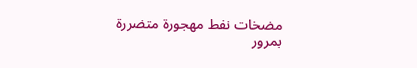مضخات نفط مهجورة متضررة بمرور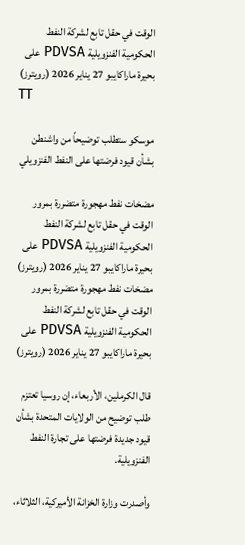الوقت في حقل تابع لشركة النفط الحكومية الفنزويلية PDVSA على بحيرة ماراكايبو 27 يناير 2026 (رويترز)
TT

موسكو ستطلب توضيحاً من واشنطن بشأن قيود فرضتها على النفط الفنزويلي

مضخات نفط مهجورة متضررة بمرور الوقت في حقل تابع لشركة النفط الحكومية الفنزويلية PDVSA على بحيرة ماراكايبو 27 يناير 2026 (رويترز)
مضخات نفط مهجورة متضررة بمرور الوقت في حقل تابع لشركة النفط الحكومية الفنزويلية PDVSA على بحيرة ماراكايبو 27 يناير 2026 (رويترز)

قال الكرملين، الأربعاء، إن روسيا تعتزم طلب توضيح من الولايات المتحدة بشأن قيود جديدة فرضتها على تجارة النفط الفنزويلية.

وأصدرت وزارة الخزانة الأميركية، الثلاثاء،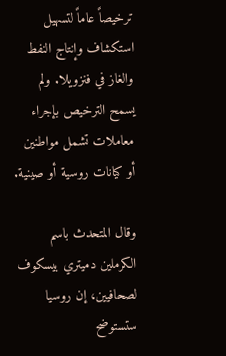ترخيصاً عاماً لتسهيل استكشاف وإنتاج النفط والغاز في فنزويلا. ولم يسمح الترخيص بإجراء معاملات تشمل مواطنين أو كيانات روسية أو صينية.

وقال المتحدث باسم الكرملين دميتري بيسكوف لصحافيين، إن روسيا ستستوضح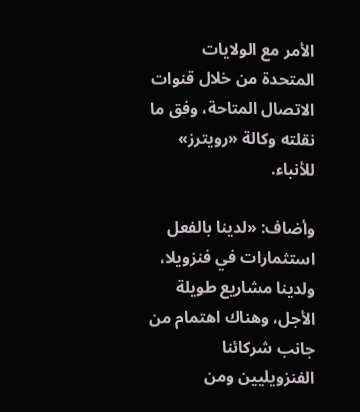الأمر مع الولايات المتحدة من خلال قنوات الاتصال المتاحة، وفق ما نقلته وكالة «رويترز» للأنباء.

وأضاف: «لدينا بالفعل استثمارات في فنزويلا، ولدينا مشاريع طويلة الأجل، وهناك اهتمام من جانب شركائنا الفنزويليين ومن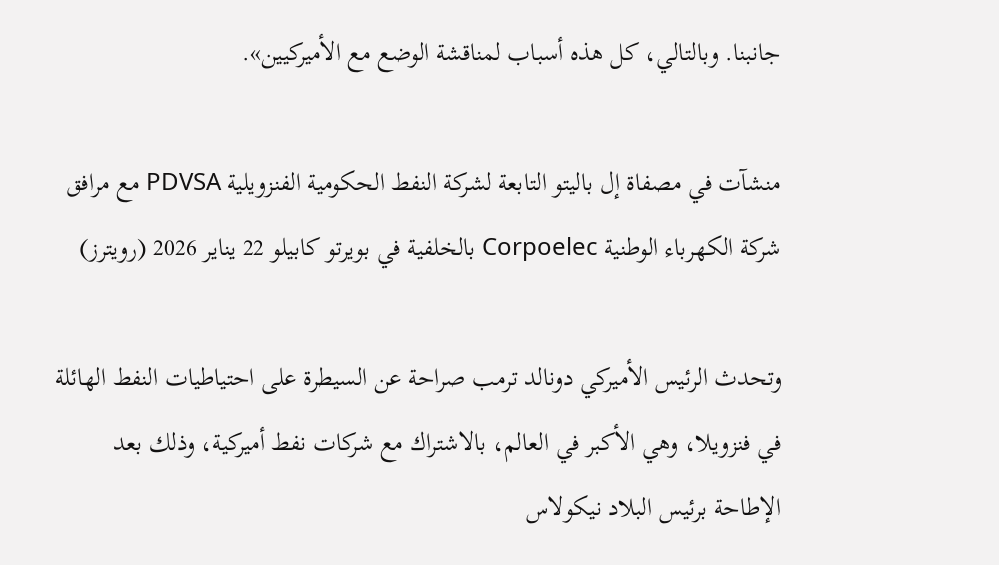جانبنا. وبالتالي، كل هذه أسباب لمناقشة الوضع مع الأميركيين».

منشآت في مصفاة إل باليتو التابعة لشركة النفط الحكومية الفنزويلية PDVSA مع مرافق شركة الكهرباء الوطنية Corpoelec بالخلفية في بويرتو كابيلو 22 يناير 2026 (رويترز)

وتحدث الرئيس الأميركي دونالد ترمب صراحة عن السيطرة على احتياطيات النفط الهائلة في فنزويلا، وهي الأكبر في العالم، بالاشتراك مع شركات نفط أميركية، وذلك بعد الإطاحة برئيس البلاد نيكولاس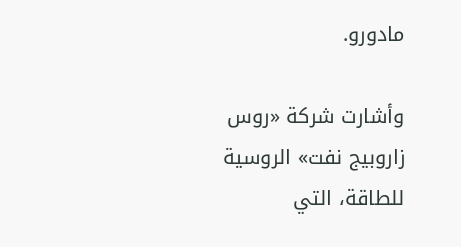مادورو.

وأشارت شركة «روس زاروبيج نفت» الروسية للطاقة، التي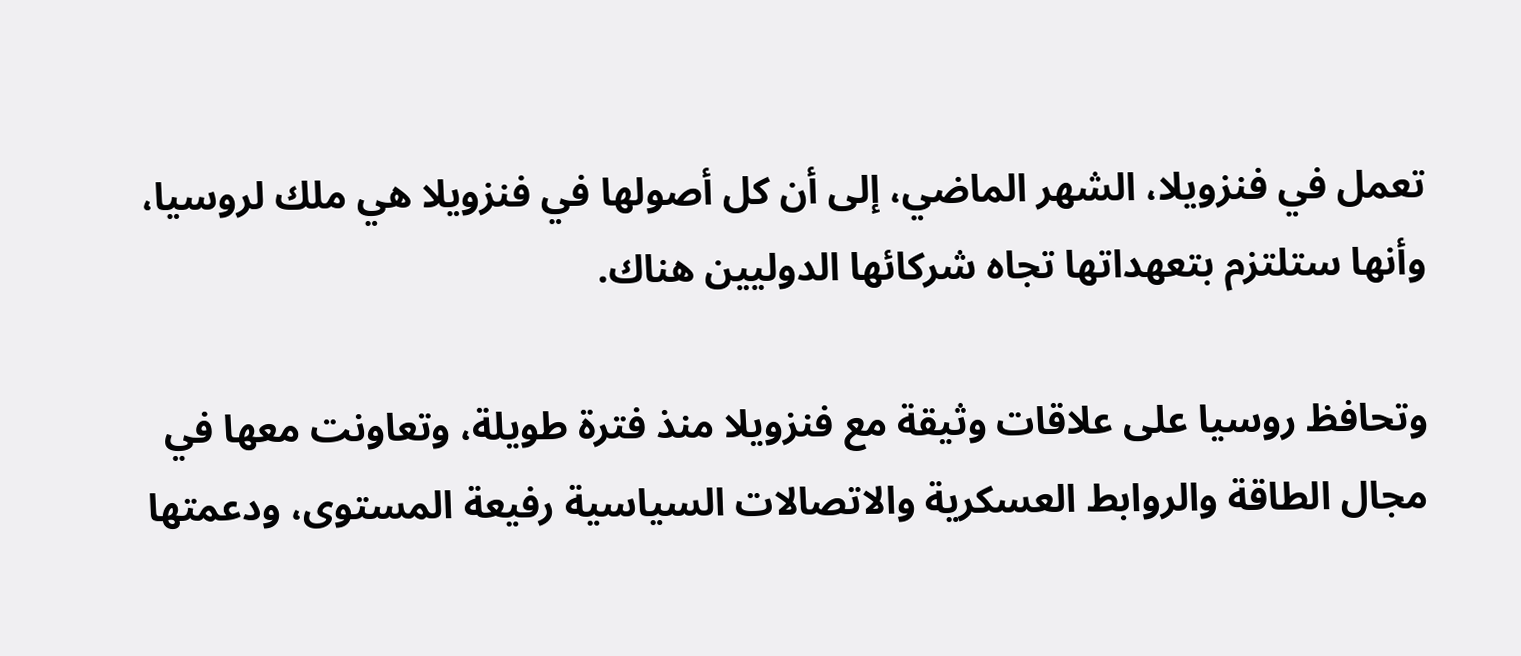تعمل في فنزويلا، الشهر الماضي، إلى أن كل أصولها في فنزويلا هي ملك لروسيا، وأنها ستلتزم بتعهداتها تجاه شركائها الدوليين هناك.

وتحافظ روسيا على علاقات وثيقة مع فنزويلا منذ فترة طويلة، وتعاونت معها في مجال الطاقة والروابط العسكرية والاتصالات السياسية رفيعة المستوى، ودعمتها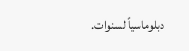دبلوماسياً لسنوات.